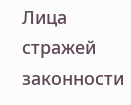Лица стражей законности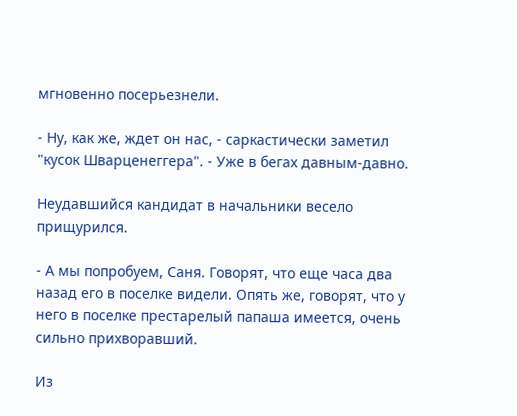мгновенно посерьезнели.

- Ну, как же, ждет он нас, - саркастически заметил "кусок Шварценеггера". - Уже в бегах давным-давно.

Неудавшийся кандидат в начальники весело прищурился.

- А мы попробуем, Саня. Говорят, что еще часа два назад его в поселке видели. Опять же, говорят, что у него в поселке престарелый папаша имеется, очень сильно прихворавший.

Из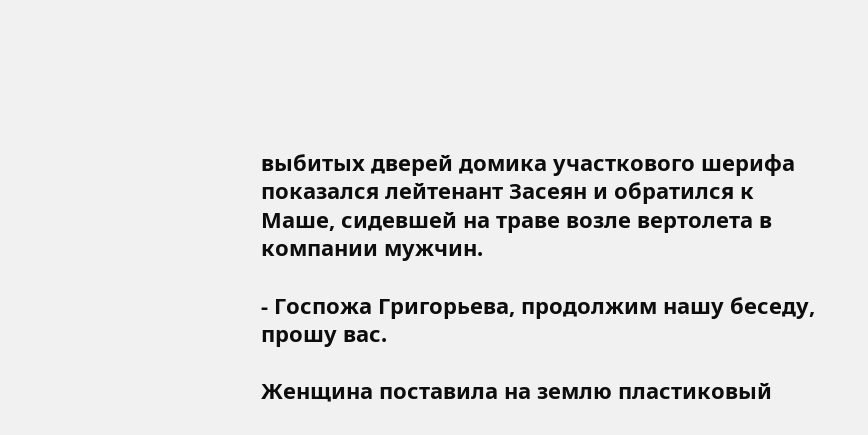выбитых дверей домика участкового шерифа показался лейтенант Засеян и обратился к Маше, сидевшей на траве возле вертолета в компании мужчин.

- Госпожа Григорьева, продолжим нашу беседу, прошу вас.

Женщина поставила на землю пластиковый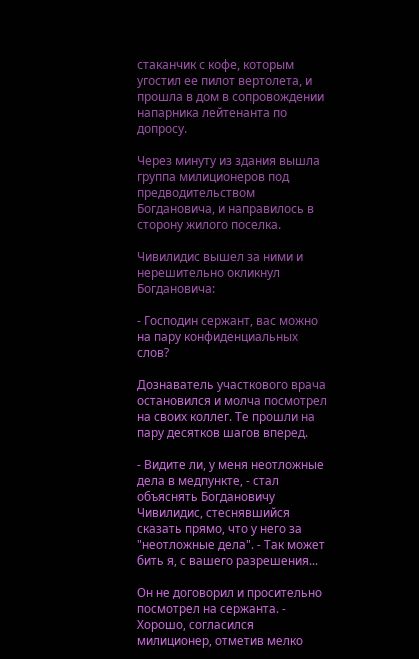стаканчик с кофе, которым угостил ее пилот вертолета, и прошла в дом в сопровождении напарника лейтенанта по допросу.

Через минуту из здания вышла группа милиционеров под предводительством Богдановича, и направилось в сторону жилого поселка.

Чивилидис вышел за ними и нерешительно окликнул Богдановича:

- Господин сержант, вас можно на пару конфиденциальных слов?

Дознаватель участкового врача остановился и молча посмотрел на своих коллег. Те прошли на пару десятков шагов вперед.

- Видите ли, у меня неотложные дела в медпункте, - стал объяснять Богдановичу Чивилидис, стеснявшийся сказать прямо, что у него за "неотложные дела". - Так может бить я, с вашего разрешения...

Он не договорил и просительно посмотрел на сержанта. - Хорошо, согласился милиционер, отметив мелко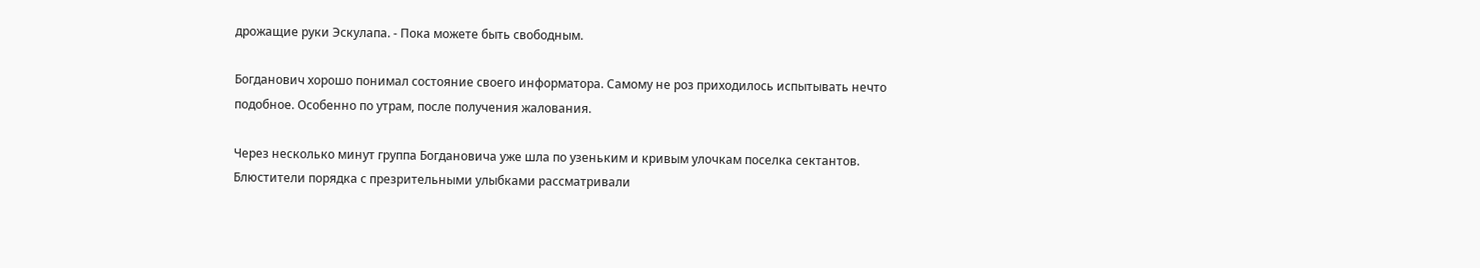дрожащие руки Эскулапа. - Пока можете быть свободным.

Богданович хорошо понимал состояние своего информатора. Самому не роз приходилось испытывать нечто подобное. Особенно по утрам, после получения жалования.

Через несколько минут группа Богдановича уже шла по узеньким и кривым улочкам поселка сектантов. Блюстители порядка с презрительными улыбками рассматривали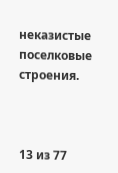неказистые поселковые строения.



13 из 77